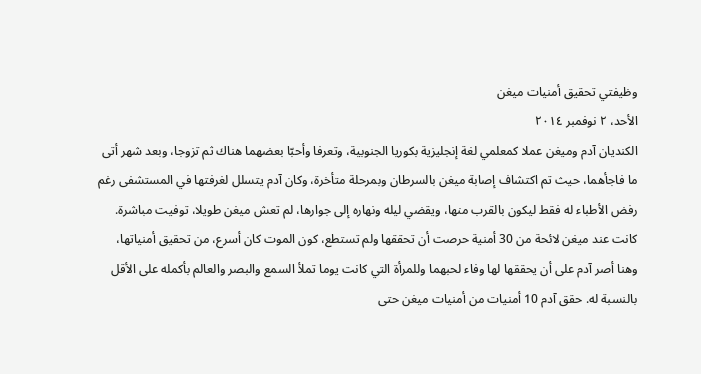وظيفتي تحقيق أمنيات ميغن
الأحد، ٢ نوفمبر ٢٠١٤
الكنديان آدم وميغن عملا كمعلمي لغة إنجليزية بكوريا الجنوبية، وتعرفا وأحبّا بعضهما هناك ثم تزوجا، وبعد شهر أتى ما فاجأهما، حيث تم اكتشاف إصابة ميغن بالسرطان وبمرحلة متأخرة، وكان آدم يتسلل لغرفتها في المستشفى رغم رفض الأطباء له فقط ليكون بالقرب منها، ويقضي ليله ونهاره إلى جوارها، لم تعش ميغن طويلا، توفيت مباشرة.
كانت عند ميغن لائحة من 30 أمنية حرصت أن تحققها ولم تستطع، كون الموت كان أسرع، من تحقيق أمنياتها، وهنا أصر آدم على أن يحققها لها وفاء لحبهما وللمرأة التي كانت يوما تملأ السمع والبصر والعالم بأكمله على الأقل بالنسبة له. حقق آدم 10 أمنيات من أمنيات ميغن حتى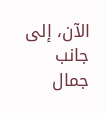الآن، إلى جانب جمال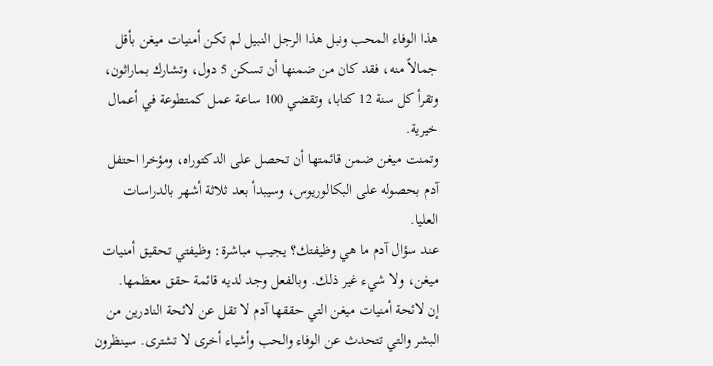هذا الوفاء المحب ونبل هذا الرجل النبيل لم تكن أمنيات ميغن بأقل جمالاً منه، فقد كان من ضمنها أن تسكن 5 دول، وتشارك بماراثون، وتقرأ كل سنة 12 كتابا، وتقضي 100 ساعة عمل كمتطوعة في أعمال خيرية.
وتمنت ميغن ضمن قائمتها أن تحصل على الدكتوراه، ومؤخرا احتفل آدم بحصوله على البكالوريوس، وسيبدأ بعد ثلاثة أشهر بالدراسات العليا.
عند سؤال آدم ما هي وظيفتك؟ يجيب مباشرة: وظيفتي تحقيق أمنيات ميغن، ولا شيء غير ذلك. وبالفعل وجد لديه قائمة حقق معظمها.
إن لائحة أمنيات ميغن التي حققها آدم لا تقل عن لائحة النادرين من البشر والتي تتحدث عن الوفاء والحب وأشياء أخرى لا تشترى. سينظرون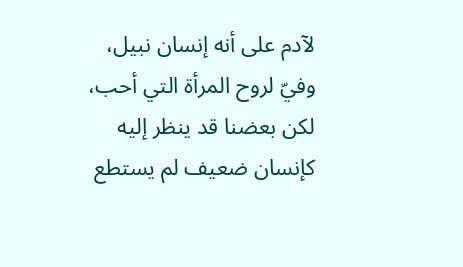لآدم على أنه إنسان نبيل، وفيّ لروح المرأة التي أحب، لكن بعضنا قد ينظر إليه كإنسان ضعيف لم يستطع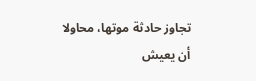تجاوز حادثة موتها، محاولا أن يعيش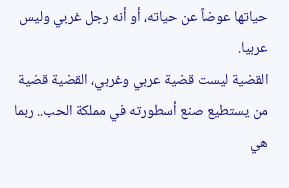حياتها عوضاً عن حياته، أو أنه رجل غربي وليس عربيا.
القضية ليست قضية عربي وغربي، القضية قضية من يستطيع صنع أسطورته في مملكة الحب.. ربما هي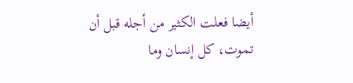أيضا فعلت الكثير من أجله قبل أن تموت، كل إنسان وما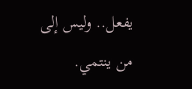يفعل.. وليس إلى من ينتمي.